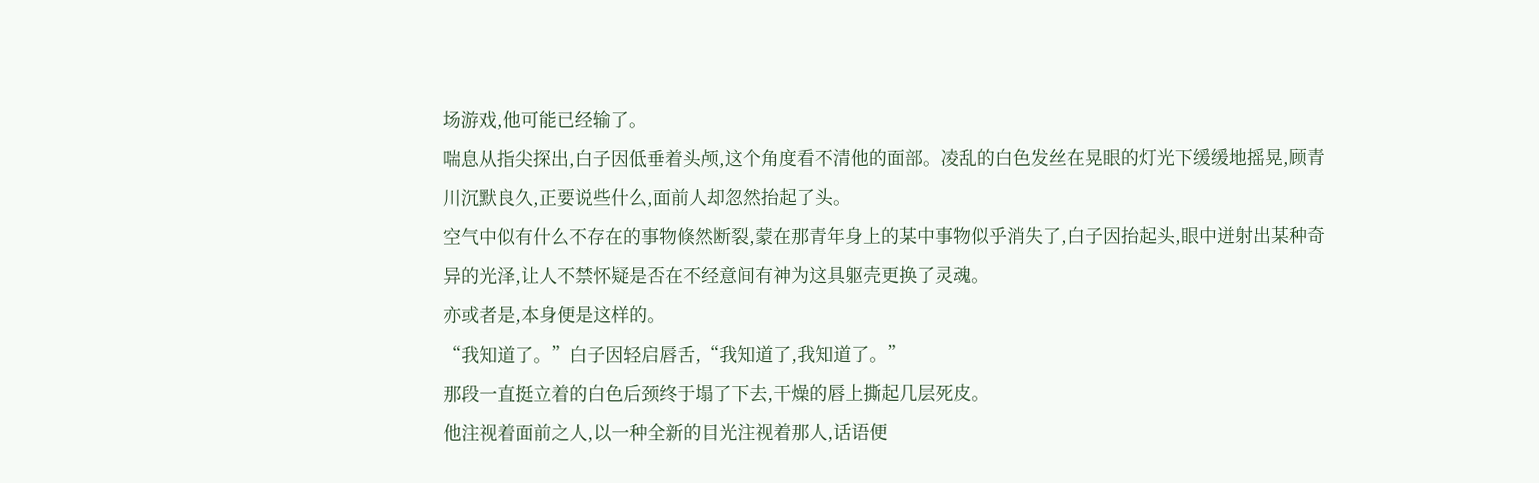场游戏,他可能已经输了。
喘息从指尖探出,白子因低垂着头颅,这个角度看不清他的面部。凌乱的白色发丝在晃眼的灯光下缓缓地摇晃,顾青川沉默良久,正要说些什么,面前人却忽然抬起了头。
空气中似有什么不存在的事物倏然断裂,蒙在那青年身上的某中事物似乎消失了,白子因抬起头,眼中迸射出某种奇异的光泽,让人不禁怀疑是否在不经意间有神为这具躯壳更换了灵魂。
亦或者是,本身便是这样的。
“我知道了。”白子因轻启唇舌,“我知道了,我知道了。”
那段一直挺立着的白色后颈终于塌了下去,干燥的唇上撕起几层死皮。
他注视着面前之人,以一种全新的目光注视着那人,话语便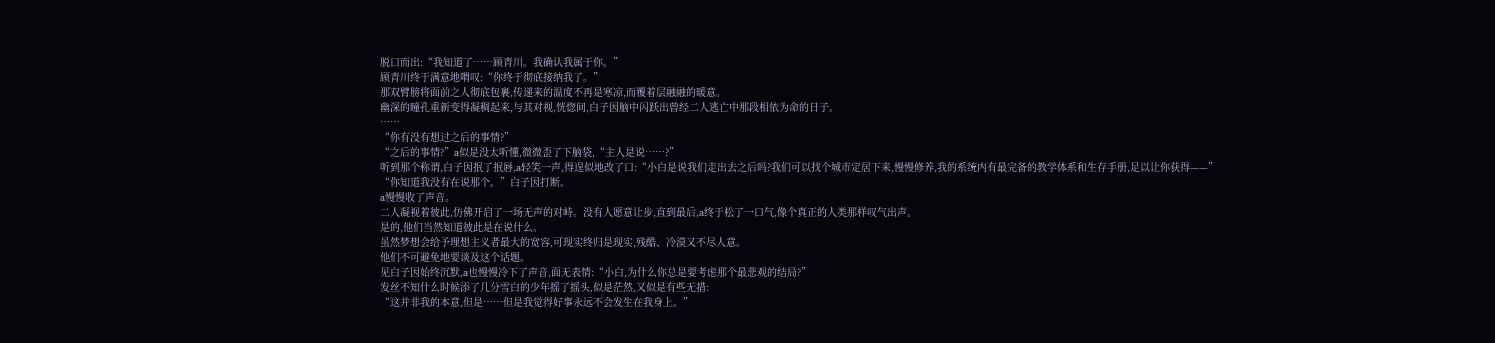脱口而出:“我知道了……顾青川。我确认我属于你。”
顾青川终于满意地喟叹:“你终于彻底接纳我了。”
那双臂膀将面前之人彻底包裹,传递来的温度不再是寒凉,而覆着层融融的暖意。
幽深的瞳孔重新变得凝稠起来,与其对视,恍惚间,白子因脑中闪跃出曾经二人逃亡中那段相依为命的日子。
……
“你有没有想过之后的事情?”
“之后的事情?”a似是没太听懂,微微歪了下脑袋,“主人是说……?”
听到那个称谓,白子因抿了抿唇,a轻笑一声,得逞似地改了口:“小白是说我们走出去之后吗?我们可以找个城市定居下来,慢慢修养,我的系统内有最完备的教学体系和生存手册,足以让你获得——”
“你知道我没有在说那个。”白子因打断。
a慢慢收了声音。
二人凝视着彼此,仿佛开启了一场无声的对峙。没有人愿意让步,直到最后,a终于松了一口气,像个真正的人类那样叹气出声。
是的,他们当然知道彼此是在说什么。
虽然梦想会给予理想主义者最大的宽容,可现实终归是现实,残酷、冷漠又不尽人意。
他们不可避免地要谈及这个话题。
见白子因始终沉默,a也慢慢冷下了声音,面无表情:“小白,为什么你总是要考虑那个最悲观的结局?”
发丝不知什么时候添了几分雪白的少年摇了摇头,似是茫然,又似是有些无措:
“这并非我的本意,但是……但是我觉得好事永远不会发生在我身上。”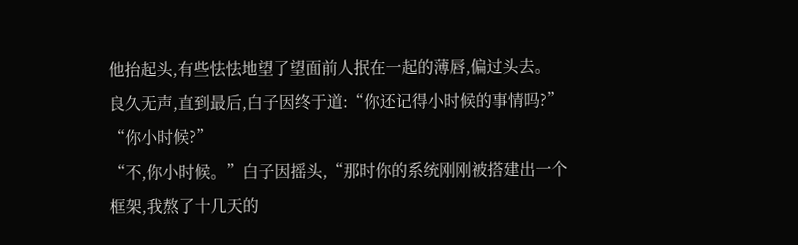他抬起头,有些怯怯地望了望面前人抿在一起的薄唇,偏过头去。
良久无声,直到最后,白子因终于道:“你还记得小时候的事情吗?”
“你小时候?”
“不,你小时候。”白子因摇头,“那时你的系统刚刚被搭建出一个框架,我熬了十几天的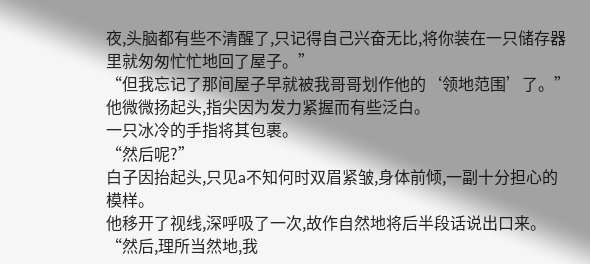夜,头脑都有些不清醒了,只记得自己兴奋无比,将你装在一只储存器里就匆匆忙忙地回了屋子。”
“但我忘记了那间屋子早就被我哥哥划作他的‘领地范围’了。”
他微微扬起头,指尖因为发力紧握而有些泛白。
一只冰冷的手指将其包裹。
“然后呢?”
白子因抬起头,只见a不知何时双眉紧皱,身体前倾,一副十分担心的模样。
他移开了视线,深呼吸了一次,故作自然地将后半段话说出口来。
“然后,理所当然地,我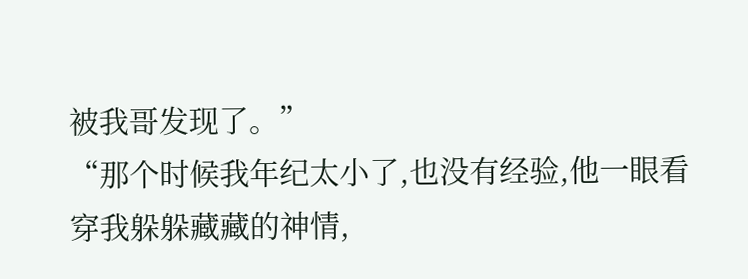被我哥发现了。”
“那个时候我年纪太小了,也没有经验,他一眼看穿我躲躲藏藏的神情,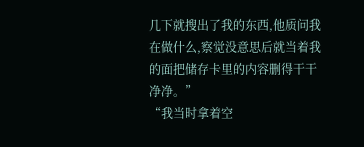几下就搜出了我的东西,他质问我在做什么,察觉没意思后就当着我的面把储存卡里的内容删得干干净净。”
“我当时拿着空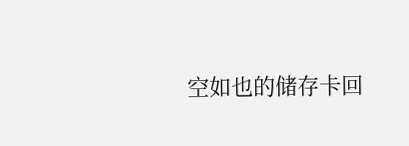空如也的储存卡回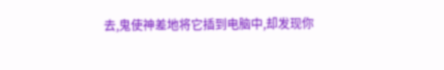去,鬼使神差地将它插到电脑中,却发现你